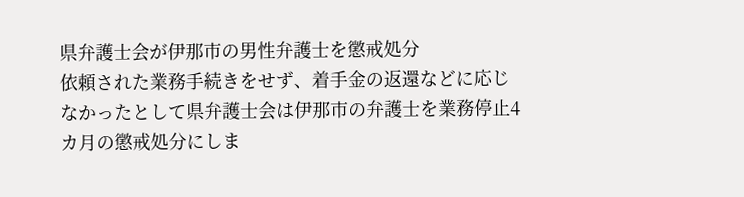県弁護士会が伊那市の男性弁護士を懲戒処分
依頼された業務手続きをせず、着手金の返還などに応じなかったとして県弁護士会は伊那市の弁護士を業務停止4カ月の懲戒処分にしま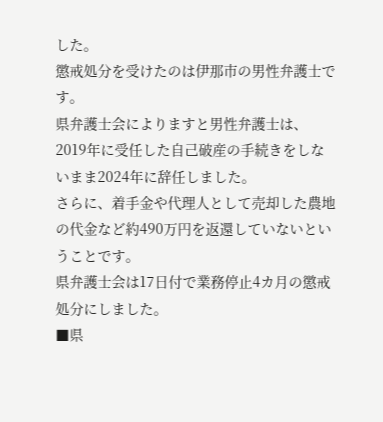した。
懲戒処分を受けたのは伊那市の男性弁護士です。
県弁護士会によりますと男性弁護士は、2019年に受任した自己破産の手続きをしないまま2024年に辞任しました。
さらに、着手金や代理人として売却した農地の代金など約490万円を返還していないということです。
県弁護士会は17日付で業務停止4カ月の懲戒処分にしました。
■県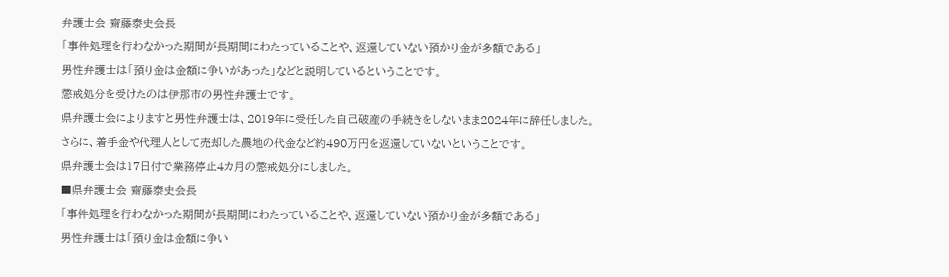弁護士会 齋藤泰史会長
「事件処理を行わなかった期間が長期間にわたっていることや、返還していない預かり金が多額である」
男性弁護士は「預り金は金額に争いがあった」などと説明しているということです。
懲戒処分を受けたのは伊那市の男性弁護士です。
県弁護士会によりますと男性弁護士は、2019年に受任した自己破産の手続きをしないまま2024年に辞任しました。
さらに、着手金や代理人として売却した農地の代金など約490万円を返還していないということです。
県弁護士会は17日付で業務停止4カ月の懲戒処分にしました。
■県弁護士会 齋藤泰史会長
「事件処理を行わなかった期間が長期間にわたっていることや、返還していない預かり金が多額である」
男性弁護士は「預り金は金額に争い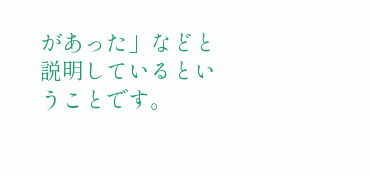があった」などと説明しているということです。